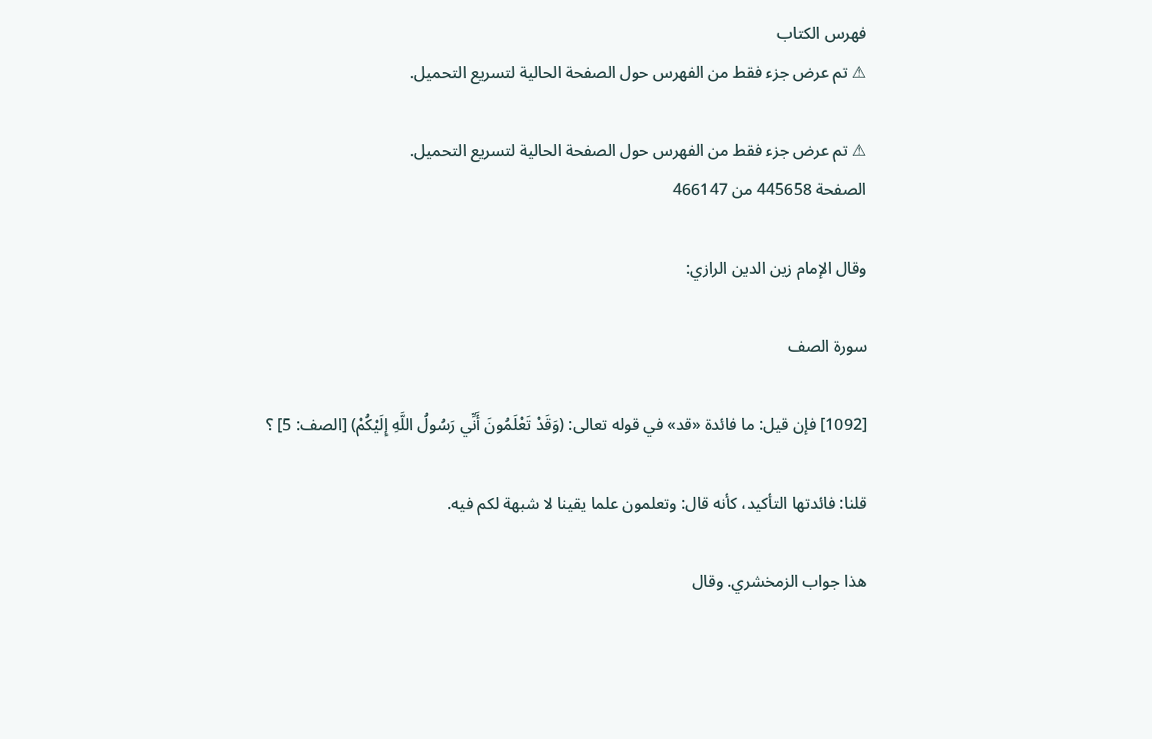فهرس الكتاب
⚠ تم عرض جزء فقط من الفهرس حول الصفحة الحالية لتسريع التحميل.

⚠ تم عرض جزء فقط من الفهرس حول الصفحة الحالية لتسريع التحميل.
الصفحة 445658 من 466147

وقال الإمام زين الدين الرازي:

سورة الصف

[1092] فإن قيل: ما فائدة «قد» في قوله تعالى: (وَقَدْ تَعْلَمُونَ أَنِّي رَسُولُ اللَّهِ إِلَيْكُمْ) [الصف: 5] ؟

قلنا: فائدتها التأكيد، كأنه قال: وتعلمون علما يقينا لا شبهة لكم فيه.

هذا جواب الزمخشري. وقال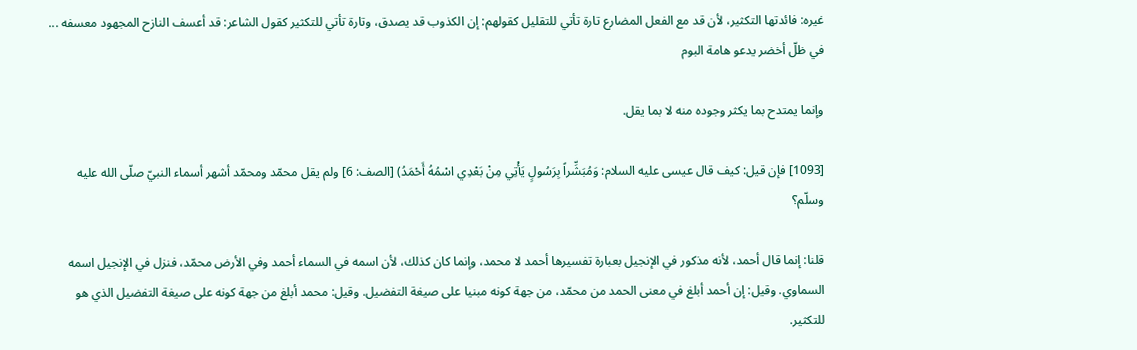غيره: فائدتها التكثير، لأن قد مع الفعل المضارع تارة تأتي للتقليل كقولهم: إن الكذوب قد يصدق، وتارة تأتي للتكثير كقول الشاعر: قد أعسف النازح المجهود معسفه ... في ظلّ أخضر يدعو هامة البوم

وإنما يمتدح بما يكثر وجوده منه لا بما يقل.

[1093] فإن قيل: كيف قال عيسى عليه السلام: وَمُبَشِّراً بِرَسُولٍ يَأْتِي مِنْ بَعْدِي اسْمُهُ أَحْمَدُ) [الصف: 6] ولم يقل محمّد ومحمّد أشهر أسماء النبيّ صلّى الله عليه وسلّم؟

قلنا: إنما قال أحمد، لأنه مذكور في الإنجيل بعبارة تفسيرها أحمد لا محمد، وإنما كان كذلك، لأن اسمه في السماء أحمد وفي الأرض محمّد، فنزل في الإنجيل اسمه السماوي. وقيل: إن أحمد أبلغ في معنى الحمد من محمّد، من جهة كونه مبنيا على صيغة التفضيل. وقيل: محمد أبلغ من جهة كونه على صيغة التفضيل الذي هو للتكثير.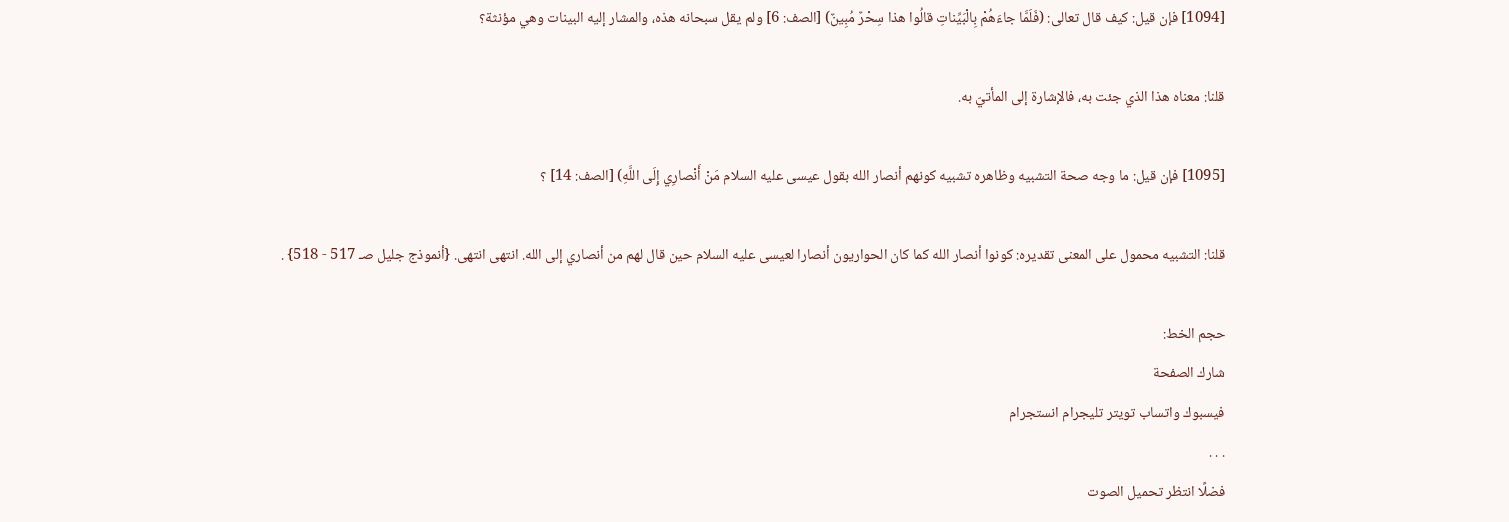[1094] فإن قيل: كيف قال تعالى: (فَلَمَّا جاءَهُمْ بِالْبَيِّناتِ قالُوا هذا سِحْرٌ مُبِينٌ) [الصف: 6] ولم يقل سبحانه هذه، والمشار إليه البينات وهي مؤنثة؟

قلنا: معناه هذا الذي جئت به، فالإشارة إلى المأتيّ به.

[1095] فإن قيل: ما وجه صحة التشبيه وظاهره تشبيه كونهم أنصار الله بقول عيسى عليه السلام مَنْ أَنْصارِي إِلَى اللَّهِ) [الصف: 14] ؟

قلنا: التشبيه محمول على المعنى تقديره: كونوا أنصار الله كما كان الحواريون أنصارا لعيسى عليه السلام حين قال لهم من أنصاري إلى الله. انتهى انتهى. {أنموذج جليل صـ 517 - 518} .

حجم الخط:
شارك الصفحة
فيسبوك واتساب تويتر تليجرام انستجرام
. . .
فضلًا انتظر تحميل الصوت